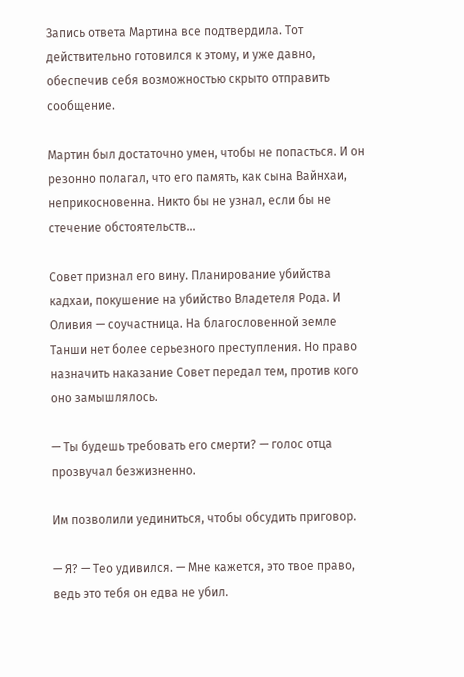Запись ответа Мартина все подтвердила. Тот действительно готовился к этому, и уже давно, обеспечив себя возможностью скрыто отправить сообщение.

Мартин был достаточно умен, чтобы не попасться. И он резонно полагал, что его память, как сына Вайнхаи, неприкосновенна. Никто бы не узнал, если бы не стечение обстоятельств…

Совет признал его вину. Планирование убийства кадхаи, покушение на убийство Владетеля Рода. И Оливия — соучастница. На благословенной земле Танши нет более серьезного преступления. Но право назначить наказание Совет передал тем, против кого оно замышлялось.

— Ты будешь требовать его смерти? — голос отца прозвучал безжизненно.

Им позволили уединиться, чтобы обсудить приговор.

— Я? — Тео удивился. — Мне кажется, это твое право, ведь это тебя он едва не убил.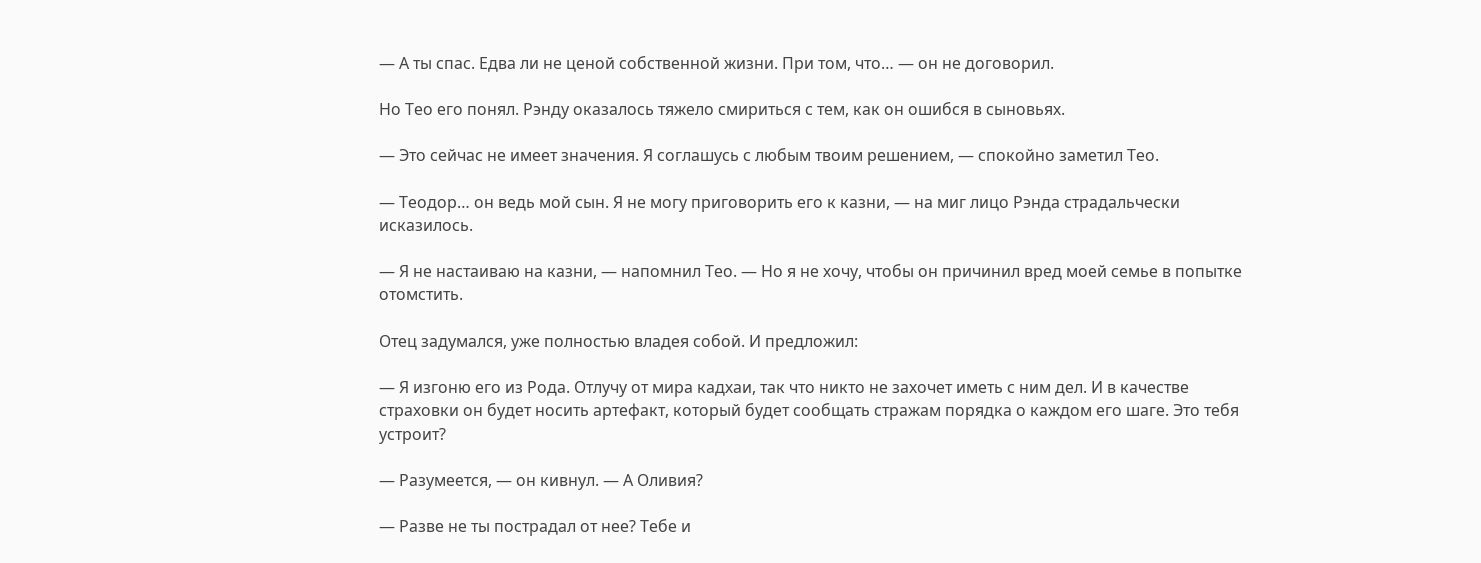— А ты спас. Едва ли не ценой собственной жизни. При том, что… — он не договорил.

Но Тео его понял. Рэнду оказалось тяжело смириться с тем, как он ошибся в сыновьях.

— Это сейчас не имеет значения. Я соглашусь с любым твоим решением, — спокойно заметил Тео.

— Теодор… он ведь мой сын. Я не могу приговорить его к казни, — на миг лицо Рэнда страдальчески исказилось.

— Я не настаиваю на казни, — напомнил Тео. — Но я не хочу, чтобы он причинил вред моей семье в попытке отомстить.

Отец задумался, уже полностью владея собой. И предложил:

— Я изгоню его из Рода. Отлучу от мира кадхаи, так что никто не захочет иметь с ним дел. И в качестве страховки он будет носить артефакт, который будет сообщать стражам порядка о каждом его шаге. Это тебя устроит?

— Разумеется, — он кивнул. — А Оливия?

— Разве не ты пострадал от нее? Тебе и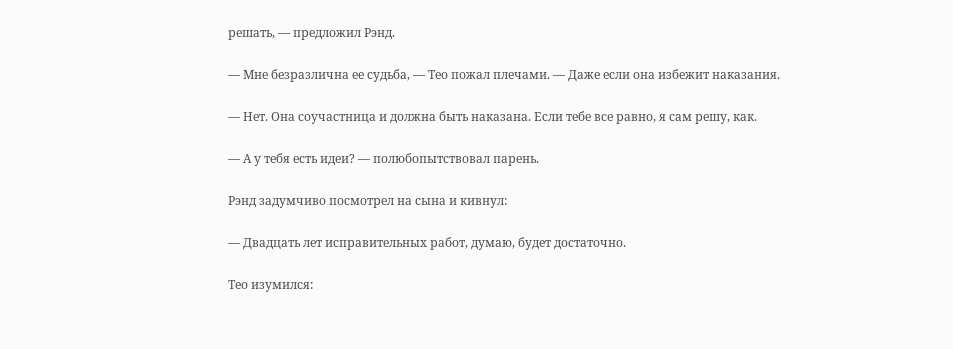решать, — предложил Рэнд.

— Мне безразлична ее судьба, — Тео пожал плечами. — Даже если она избежит наказания.

— Нет. Она соучастница и должна быть наказана. Если тебе все равно, я сам решу, как.

— А у тебя есть идеи? — полюбопытствовал парень.

Рэнд задумчиво посмотрел на сына и кивнул:

— Двадцать лет исправительных работ, думаю, будет достаточно.

Тео изумился: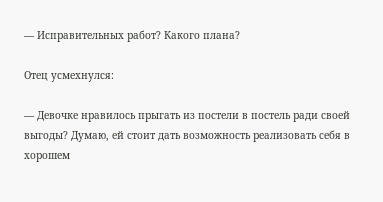— Исправительных работ? Какого плана?

Отец усмехнулся:

— Девочке нравилось прыгать из постели в постель ради своей выгоды? Думаю, ей стоит дать возможность реализовать себя в хорошем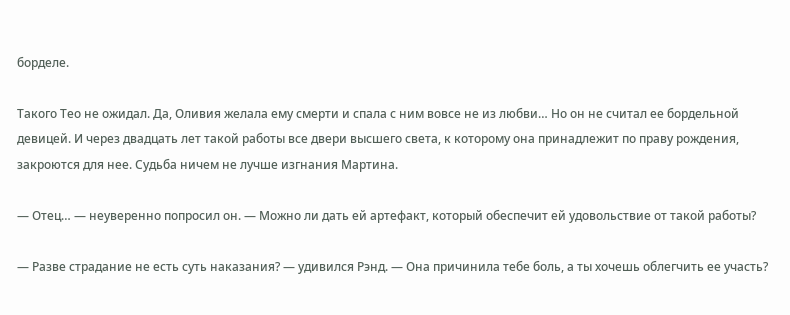борделе.

Такого Тео не ожидал. Да, Оливия желала ему смерти и спала с ним вовсе не из любви… Но он не считал ее бордельной девицей. И через двадцать лет такой работы все двери высшего света, к которому она принадлежит по праву рождения, закроются для нее. Судьба ничем не лучше изгнания Мартина.

— Отец… — неуверенно попросил он. — Можно ли дать ей артефакт, который обеспечит ей удовольствие от такой работы?

— Разве страдание не есть суть наказания? — удивился Рэнд. — Она причинила тебе боль, а ты хочешь облегчить ее участь?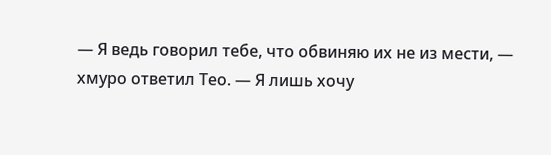— Я ведь говорил тебе, что обвиняю их не из мести, — хмуро ответил Тео. — Я лишь хочу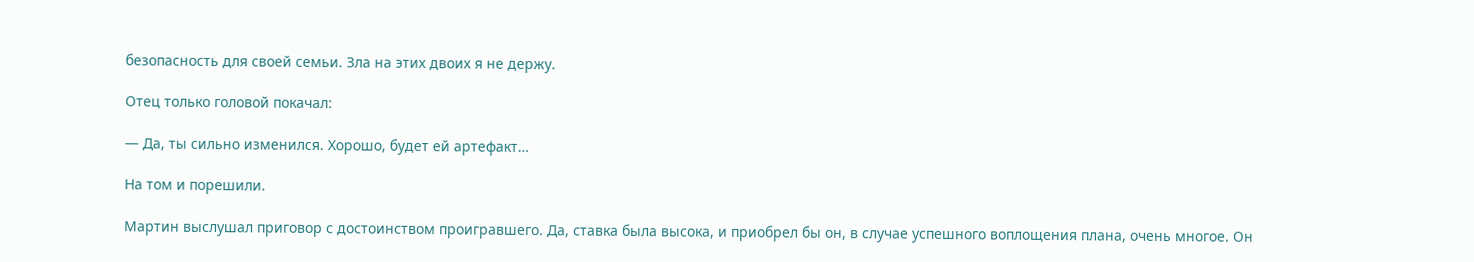безопасность для своей семьи. Зла на этих двоих я не держу.

Отец только головой покачал:

— Да, ты сильно изменился. Хорошо, будет ей артефакт…

На том и порешили.

Мартин выслушал приговор с достоинством проигравшего. Да, ставка была высока, и приобрел бы он, в случае успешного воплощения плана, очень многое. Он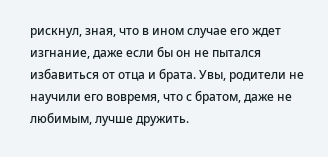рискнул, зная, что в ином случае его ждет изгнание, даже если бы он не пытался избавиться от отца и брата. Увы, родители не научили его вовремя, что с братом, даже не любимым, лучше дружить.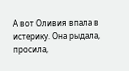А вот Оливия впала в истерику. Она рыдала, просила,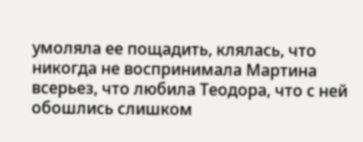умоляла ее пощадить, клялась, что никогда не воспринимала Мартина всерьез, что любила Теодора, что с ней обошлись слишком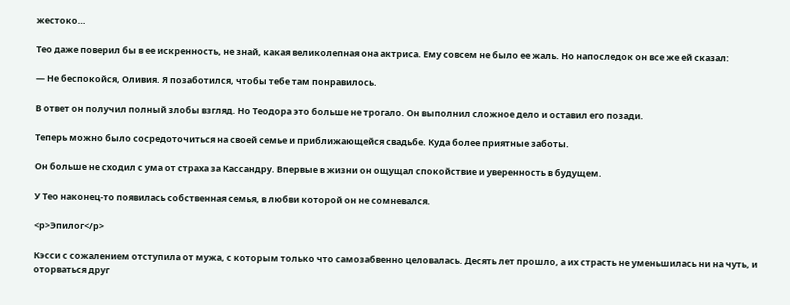жестоко…

Тео даже поверил бы в ее искренность, не знай, какая великолепная она актриса. Ему совсем не было ее жаль. Но напоследок он все же ей сказал:

— Не беспокойся, Оливия. Я позаботился, чтобы тебе там понравилось.

В ответ он получил полный злобы взгляд. Но Теодора это больше не трогало. Он выполнил сложное дело и оставил его позади.

Теперь можно было сосредоточиться на своей семье и приближающейся свадьбе. Куда более приятные заботы.

Он больше не сходил с ума от страха за Кассандру. Впервые в жизни он ощущал спокойствие и уверенность в будущем.

У Тео наконец-то появилась собственная семья, в любви которой он не сомневался.

<p>Эпилог</p>

Кэсси с сожалением отступила от мужа, с которым только что самозабвенно целовалась. Десять лет прошло, а их страсть не уменьшилась ни на чуть, и оторваться друг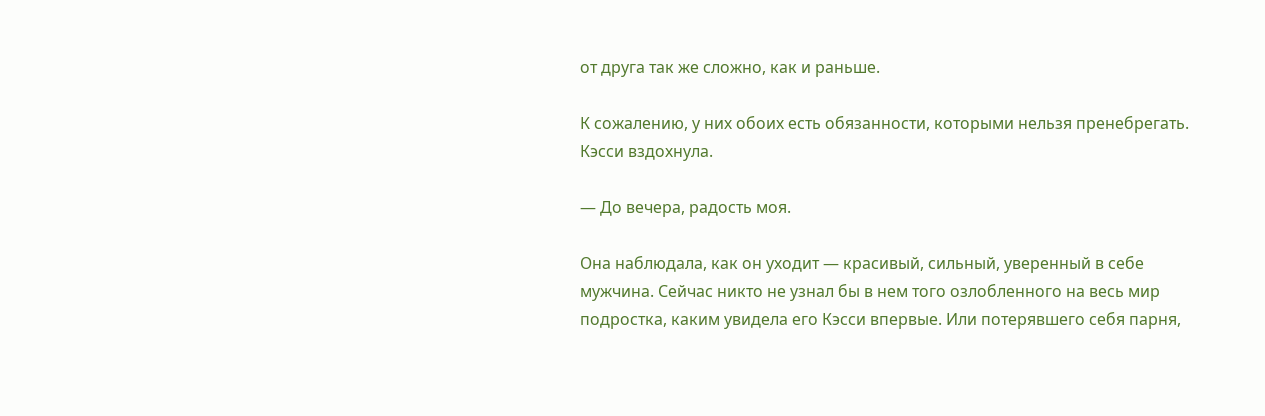от друга так же сложно, как и раньше.

К сожалению, у них обоих есть обязанности, которыми нельзя пренебрегать. Кэсси вздохнула.

— До вечера, радость моя.

Она наблюдала, как он уходит — красивый, сильный, уверенный в себе мужчина. Сейчас никто не узнал бы в нем того озлобленного на весь мир подростка, каким увидела его Кэсси впервые. Или потерявшего себя парня,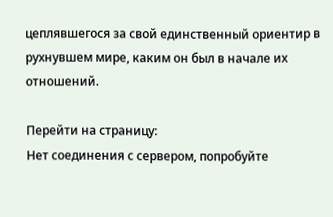цеплявшегося за свой единственный ориентир в рухнувшем мире, каким он был в начале их отношений.

Перейти на страницу:
Нет соединения с сервером, попробуйте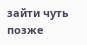зайти чуть позже